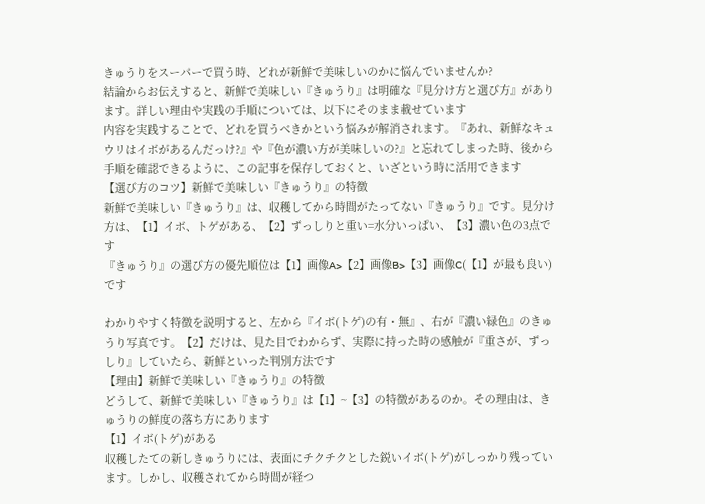きゅうりをスーパーで買う時、どれが新鮮で美味しいのかに悩んでいませんか?
結論からお伝えすると、新鮮で美味しい『きゅうり』は明確な『見分け方と選び方』があります。詳しい理由や実践の手順については、以下にそのまま載せています
内容を実践することで、どれを買うべきかという悩みが解消されます。『あれ、新鮮なキュウリはイボがあるんだっけ?』や『色が濃い方が美味しいの?』と忘れてしまった時、後から手順を確認できるように、この記事を保存しておくと、いざという時に活用できます
【選び方のコツ】新鮮で美味しい『きゅうり』の特徴
新鮮で美味しい『きゅうり』は、収穫してから時間がたってない『きゅうり』です。見分け方は、【1】イボ、トゲがある、【2】ずっしりと重い=水分いっぱい、【3】濃い色の3点です
『きゅうり』の選び方の優先順位は【1】画像A>【2】画像B>【3】画像C(【1】が最も良い)です

わかりやすく特徴を説明すると、左から『イボ(トゲ)の有・無』、右が『濃い緑色』のきゅうり写真です。【2】だけは、見た目でわからず、実際に持った時の感触が『重さが、ずっしり』していたら、新鮮といった判別方法です
【理由】新鮮で美味しい『きゅうり』の特徴
どうして、新鮮で美味しい『きゅうり』は【1】~【3】の特徴があるのか。その理由は、きゅうりの鮮度の落ち方にあります
【1】イボ(トゲ)がある
収穫したての新しきゅうりには、表面にチクチクとした鋭いイボ(トゲ)がしっかり残っています。しかし、収穫されてから時間が経つ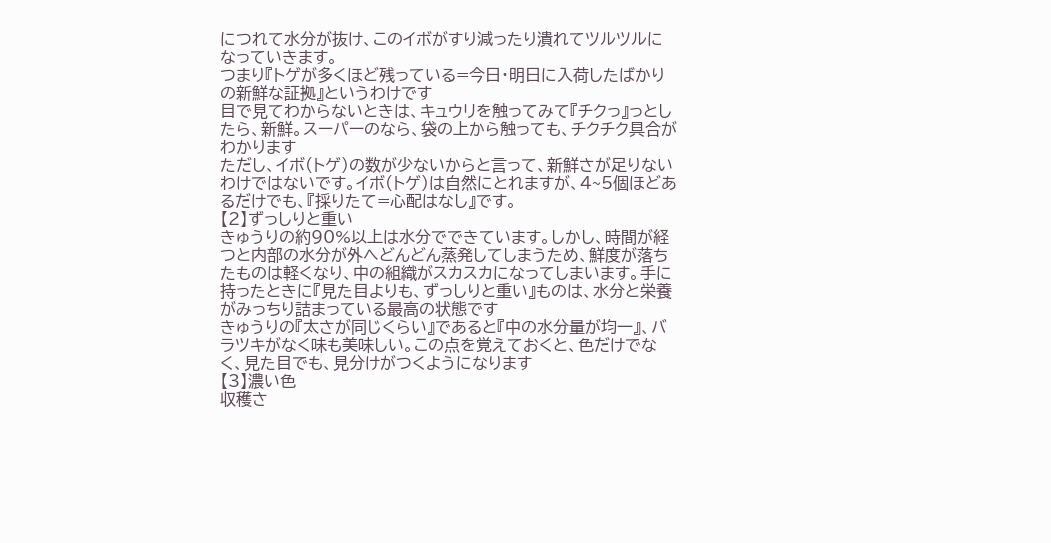につれて水分が抜け、このイボがすり減ったり潰れてツルツルになっていきます。
つまり『トゲが多くほど残っている=今日・明日に入荷したばかりの新鮮な証拠』というわけです
目で見てわからないときは、キュウリを触ってみて『チクっ』っとしたら、新鮮。スーパーのなら、袋の上から触っても、チクチク具合がわかります
ただし、イボ(トゲ)の数が少ないからと言って、新鮮さが足りないわけではないです。イボ(トゲ)は自然にとれますが、4~5個ほどあるだけでも、『採りたて=心配はなし』です。
【2】ずっしりと重い
きゅうりの約90%以上は水分でできています。しかし、時間が経つと内部の水分が外へどんどん蒸発してしまうため、鮮度が落ちたものは軽くなり、中の組織がスカスカになってしまいます。手に持ったときに『見た目よりも、ずっしりと重い』ものは、水分と栄養がみっちり詰まっている最高の状態です
きゅうりの『太さが同じくらい』であると『中の水分量が均一』、バラツキがなく味も美味しい。この点を覚えておくと、色だけでなく、見た目でも、見分けがつくようになります
【3】濃い色
収穫さ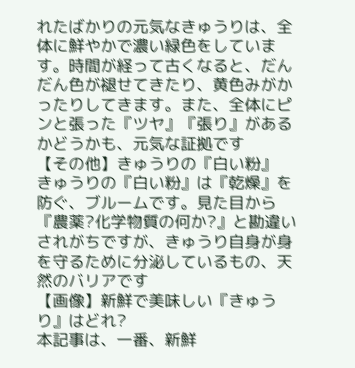れたばかりの元気なきゅうりは、全体に鮮やかで濃い緑色をしています。時間が経って古くなると、だんだん色が褪せてきたり、黄色みがかったりしてきます。また、全体にピンと張った『ツヤ』『張り』があるかどうかも、元気な証拠です
【その他】きゅうりの『白い粉』
きゅうりの『白い粉』は『乾燥』を防ぐ、ブルームです。見た目から『農薬?化学物質の何か?』と勘違いされがちですが、きゅうり自身が身を守るために分泌しているもの、天然のバリアです
【画像】新鮮で美味しい『きゅうり』はどれ?
本記事は、一番、新鮮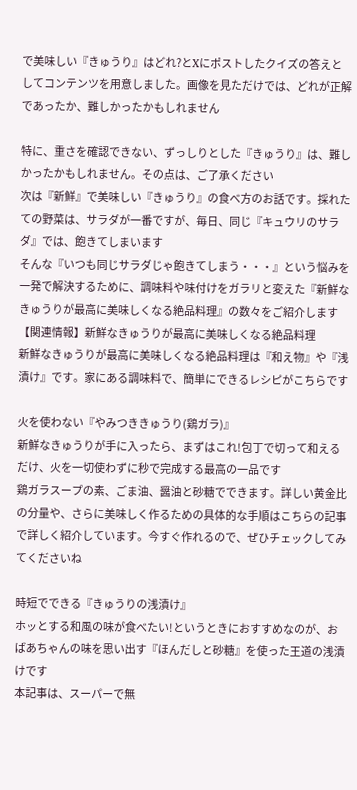で美味しい『きゅうり』はどれ?とXにポストしたクイズの答えとしてコンテンツを用意しました。画像を見ただけでは、どれが正解であったか、難しかったかもしれません

特に、重さを確認できない、ずっしりとした『きゅうり』は、難しかったかもしれません。その点は、ご了承ください
次は『新鮮』で美味しい『きゅうり』の食べ方のお話です。採れたての野菜は、サラダが一番ですが、毎日、同じ『キュウリのサラダ』では、飽きてしまいます
そんな『いつも同じサラダじゃ飽きてしまう・・・』という悩みを一発で解決するために、調味料や味付けをガラリと変えた『新鮮なきゅうりが最高に美味しくなる絶品料理』の数々をご紹介します
【関連情報】新鮮なきゅうりが最高に美味しくなる絶品料理
新鮮なきゅうりが最高に美味しくなる絶品料理は『和え物』や『浅漬け』です。家にある調味料で、簡単にできるレシピがこちらです

火を使わない『やみつききゅうり(鶏ガラ)』
新鮮なきゅうりが手に入ったら、まずはこれ!包丁で切って和えるだけ、火を一切使わずに秒で完成する最高の一品です
鶏ガラスープの素、ごま油、醤油と砂糖でできます。詳しい黄金比の分量や、さらに美味しく作るための具体的な手順はこちらの記事で詳しく紹介しています。今すぐ作れるので、ぜひチェックしてみてくださいね

時短でできる『きゅうりの浅漬け』
ホッとする和風の味が食べたい!というときにおすすめなのが、おばあちゃんの味を思い出す『ほんだしと砂糖』を使った王道の浅漬けです
本記事は、スーパーで無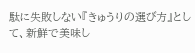駄に失敗しない『きゅうりの選び方』として、新鮮で美味し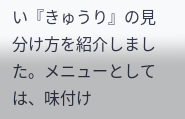い『きゅうり』の見分け方を紹介しました。メニューとしては、味付け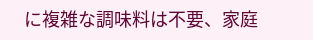に複雑な調味料は不要、家庭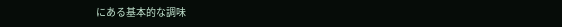にある基本的な調味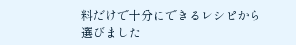料だけで十分にできるレシピから選びました